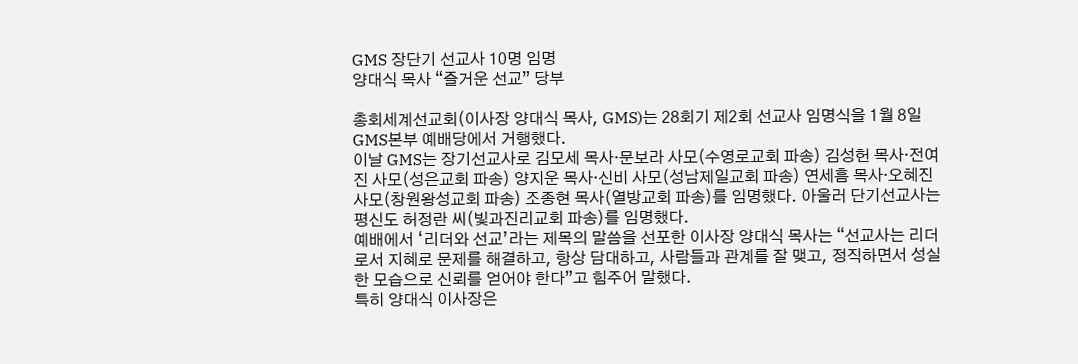GMS 장단기 선교사 10명 임명
양대식 목사 “즐거운 선교” 당부

총회세계선교회(이사장 양대식 목사, GMS)는 28회기 제2회 선교사 임명식을 1월 8일 GMS본부 예배당에서 거행했다.
이날 GMS는 장기선교사로 김모세 목사·문보라 사모(수영로교회 파송) 김성헌 목사·전여진 사모(성은교회 파송) 양지운 목사·신비 사모(성남제일교회 파송) 연세흠 목사·오혜진 사모(창원왕성교회 파송) 조종현 목사(열방교회 파송)를 임명했다. 아울러 단기선교사는 평신도 허정란 씨(빛과진리교회 파송)를 임명했다.
예배에서 ‘리더와 선교’라는 제목의 말씀을 선포한 이사장 양대식 목사는 “선교사는 리더로서 지혜로 문제를 해결하고, 항상 담대하고, 사람들과 관계를 잘 맺고, 정직하면서 성실한 모습으로 신뢰를 얻어야 한다”고 힘주어 말했다.
특히 양대식 이사장은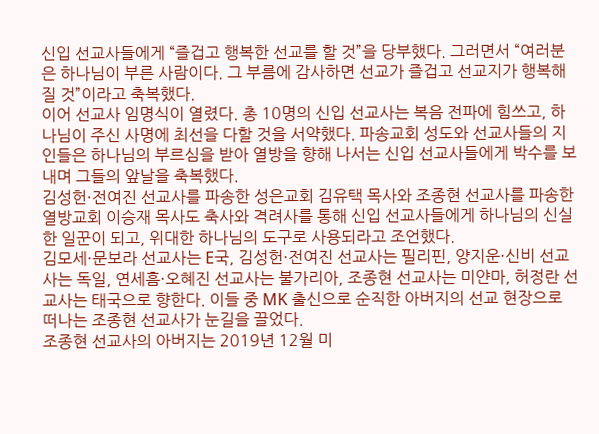신입 선교사들에게 “즐겁고 행복한 선교를 할 것”을 당부했다. 그러면서 “여러분은 하나님이 부른 사람이다. 그 부름에 감사하면 선교가 즐겁고 선교지가 행복해 질 것”이라고 축복했다.
이어 선교사 임명식이 열렸다. 총 10명의 신입 선교사는 복음 전파에 힘쓰고, 하나님이 주신 사명에 최선을 다할 것을 서약했다. 파송교회 성도와 선교사들의 지인들은 하나님의 부르심을 받아 열방을 향해 나서는 신입 선교사들에게 박수를 보내며 그들의 앞날을 축복했다.
김성헌·전여진 선교사를 파송한 성은교회 김유택 목사와 조종현 선교사를 파송한 열방교회 이승재 목사도 축사와 격려사를 통해 신입 선교사들에게 하나님의 신실한 일꾼이 되고, 위대한 하나님의 도구로 사용되라고 조언했다.
김모세·문보라 선교사는 E국, 김성헌·전여진 선교사는 필리핀, 양지운·신비 선교사는 독일, 연세흠·오혜진 선교사는 불가리아, 조종현 선교사는 미얀마, 허정란 선교사는 태국으로 향한다. 이들 중 MK 출신으로 순직한 아버지의 선교 현장으로 떠나는 조종현 선교사가 눈길을 끌었다.
조종현 선교사의 아버지는 2019년 12월 미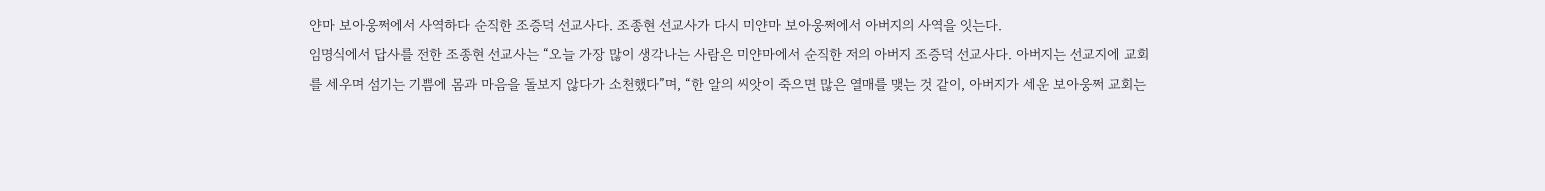얀마 보아웅쩌에서 사역하다 순직한 조증덕 선교사다. 조종현 선교사가 다시 미얀마 보아웅쩌에서 아버지의 사역을 잇는다.
임명식에서 답사를 전한 조종현 선교사는 “오늘 가장 많이 생각나는 사람은 미얀마에서 순직한 저의 아버지 조증덕 선교사다. 아버지는 선교지에 교회를 세우며 섬기는 기쁨에 몸과 마음을 돌보지 않다가 소천했다”며, “한 알의 씨앗이 죽으면 많은 열매를 맺는 것 같이, 아버지가 세운 보아웅쩌 교회는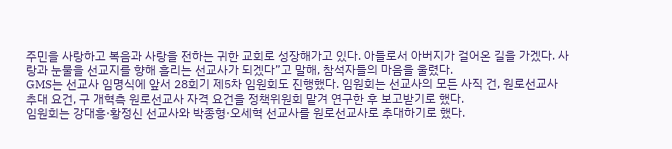주민을 사랑하고 복음과 사랑을 전하는 귀한 교회로 성장해가고 있다. 아들로서 아버지가 걸어온 길을 가겠다. 사랑과 눈물을 선교지를 향해 흘리는 선교사가 되겠다”고 말해, 참석자들의 마음을 울렸다.
GMS는 선교사 임명식에 앞서 28회기 제5차 임원회도 진행했다. 임원회는 선교사의 모든 사직 건, 원로선교사 추대 요건, 구 개혁측 원로선교사 자격 요건을 정책위원회 맡겨 연구한 후 보고받기로 했다.
임원회는 강대흥·황정신 선교사와 박종형·오세혁 선교사를 원로선교사로 추대하기로 했다.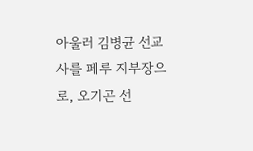아울러 김병균 선교사를 페루 지부장으로, 오기곤 선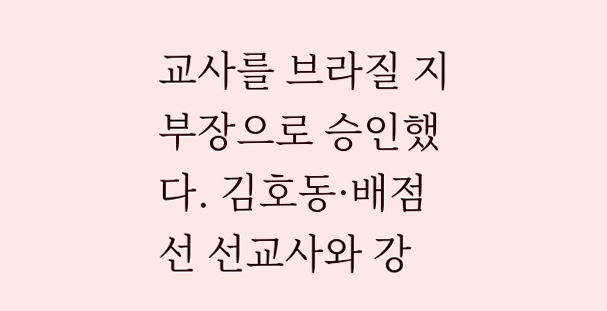교사를 브라질 지부장으로 승인했다. 김호동·배점선 선교사와 강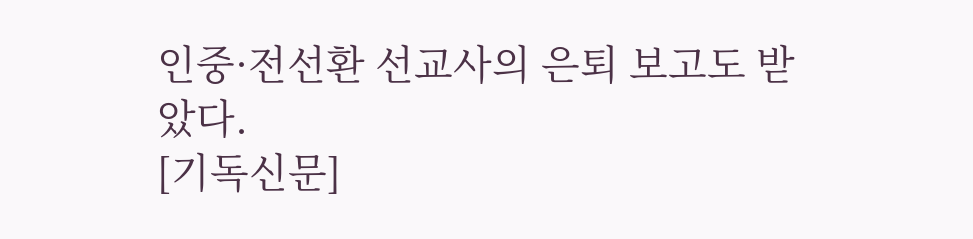인중·전선환 선교사의 은퇴 보고도 받았다.
[기독신문]